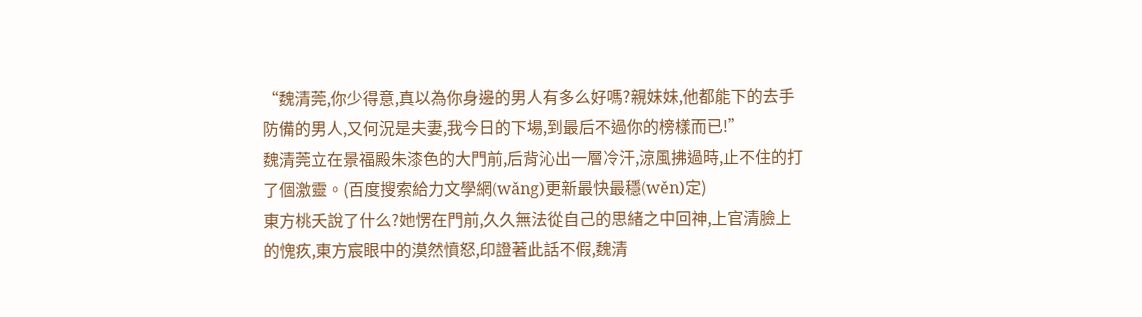“魏清莞,你少得意,真以為你身邊的男人有多么好嗎?親妹妹,他都能下的去手防備的男人,又何況是夫妻,我今日的下場,到最后不過你的榜樣而已!”
魏清莞立在景福殿朱漆色的大門前,后背沁出一層冷汗,涼風拂過時,止不住的打了個激靈。(百度搜索給力文學網(wǎng)更新最快最穩(wěn)定)
東方桃夭說了什么?她愣在門前,久久無法從自己的思緒之中回神,上官清臉上的愧疚,東方宸眼中的漠然憤怒,印證著此話不假,魏清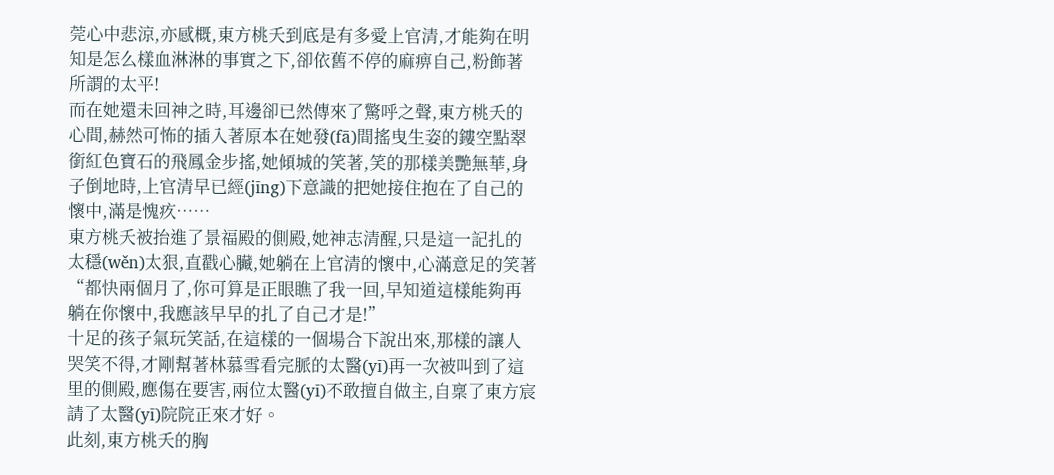莞心中悲涼,亦感概,東方桃夭到底是有多愛上官清,才能夠在明知是怎么樣血淋淋的事實之下,卻依舊不停的麻痹自己,粉飾著所謂的太平!
而在她還未回神之時,耳邊卻已然傳來了驚呼之聲,東方桃夭的心間,赫然可怖的插入著原本在她發(fā)間搖曳生姿的鏤空點翠銜紅色寶石的飛鳳金步搖,她傾城的笑著,笑的那樣美艷無華,身子倒地時,上官清早已經(jīng)下意識的把她接住抱在了自己的懷中,滿是愧疚……
東方桃夭被抬進了景福殿的側殿,她神志清醒,只是這一記扎的太穩(wěn)太狠,直戳心臟,她躺在上官清的懷中,心滿意足的笑著“都快兩個月了,你可算是正眼瞧了我一回,早知道這樣能夠再躺在你懷中,我應該早早的扎了自己才是!”
十足的孩子氣玩笑話,在這樣的一個場合下說出來,那樣的讓人哭笑不得,才剛幫著林慕雪看完脈的太醫(yī)再一次被叫到了這里的側殿,應傷在要害,兩位太醫(yī)不敢擅自做主,自稟了東方宸請了太醫(yī)院院正來才好。
此刻,東方桃夭的胸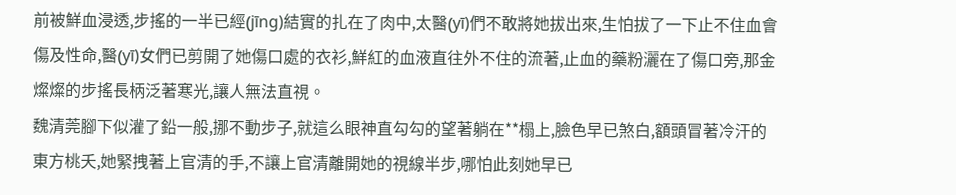前被鮮血浸透,步搖的一半已經(jīng)結實的扎在了肉中,太醫(yī)們不敢將她拔出來,生怕拔了一下止不住血會傷及性命,醫(yī)女們已剪開了她傷口處的衣衫,鮮紅的血液直往外不住的流著,止血的藥粉灑在了傷口旁,那金燦燦的步搖長柄泛著寒光,讓人無法直視。
魏清莞腳下似灌了鉛一般,挪不動步子,就這么眼神直勾勾的望著躺在**榻上,臉色早已煞白,額頭冒著冷汗的東方桃夭,她緊拽著上官清的手,不讓上官清離開她的視線半步,哪怕此刻她早已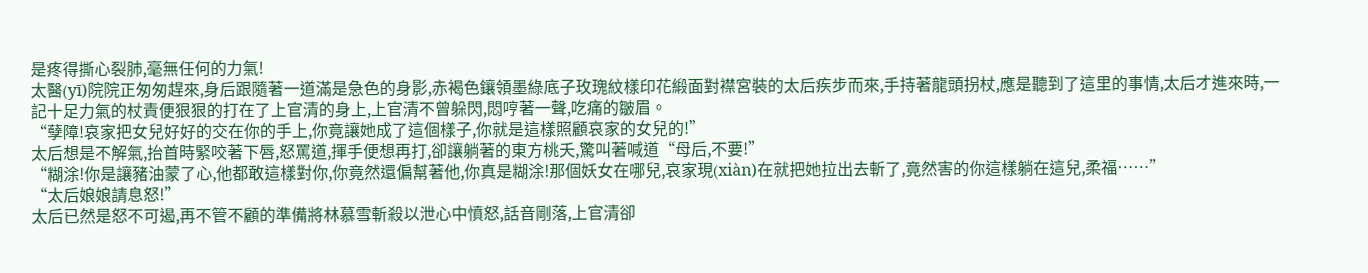是疼得撕心裂肺,毫無任何的力氣!
太醫(yī)院院正匆匆趕來,身后跟隨著一道滿是急色的身影,赤褐色鑲領墨綠底子玫瑰紋樣印花緞面對襟宮裝的太后疾步而來,手持著龍頭拐杖,應是聽到了這里的事情,太后才進來時,一記十足力氣的杖責便狠狠的打在了上官清的身上,上官清不曾躲閃,悶哼著一聲,吃痛的皺眉。
“孽障!哀家把女兒好好的交在你的手上,你竟讓她成了這個樣子,你就是這樣照顧哀家的女兒的!”
太后想是不解氣,抬首時緊咬著下唇,怒罵道,揮手便想再打,卻讓躺著的東方桃夭,驚叫著喊道“母后,不要!”
“糊涂!你是讓豬油蒙了心,他都敢這樣對你,你竟然還偏幫著他,你真是糊涂!那個妖女在哪兒,哀家現(xiàn)在就把她拉出去斬了,竟然害的你這樣躺在這兒,柔福……”
“太后娘娘請息怒!”
太后已然是怒不可遏,再不管不顧的準備將林慕雪斬殺以泄心中憤怒,話音剛落,上官清卻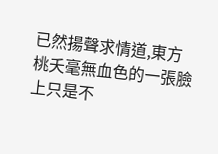已然揚聲求情道,東方桃夭毫無血色的一張臉上只是不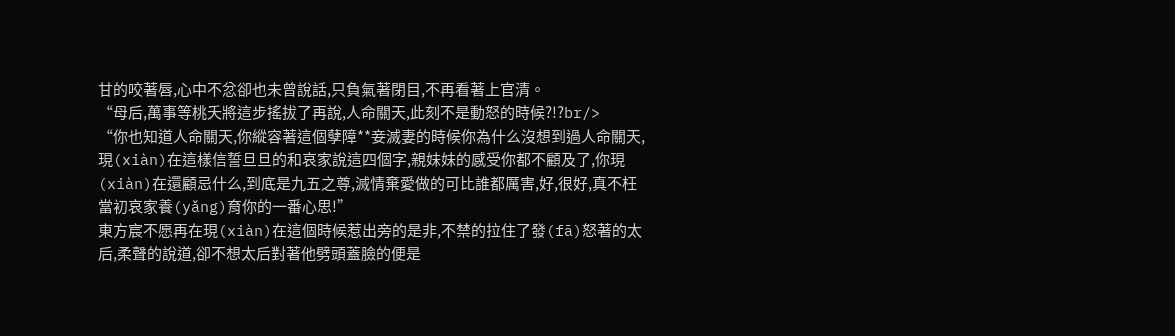甘的咬著唇,心中不忿卻也未曾說話,只負氣著閉目,不再看著上官清。
“母后,萬事等桃夭將這步搖拔了再說,人命關天,此刻不是動怒的時候?!?br/>
“你也知道人命關天,你縱容著這個孽障**妾滅妻的時候你為什么沒想到過人命關天,現(xiàn)在這樣信誓旦旦的和哀家說這四個字,親妹妹的感受你都不顧及了,你現(xiàn)在還顧忌什么,到底是九五之尊,滅情棄愛做的可比誰都厲害,好,很好,真不枉當初哀家養(yǎng)育你的一番心思!”
東方宸不愿再在現(xiàn)在這個時候惹出旁的是非,不禁的拉住了發(fā)怒著的太后,柔聲的說道,卻不想太后對著他劈頭蓋臉的便是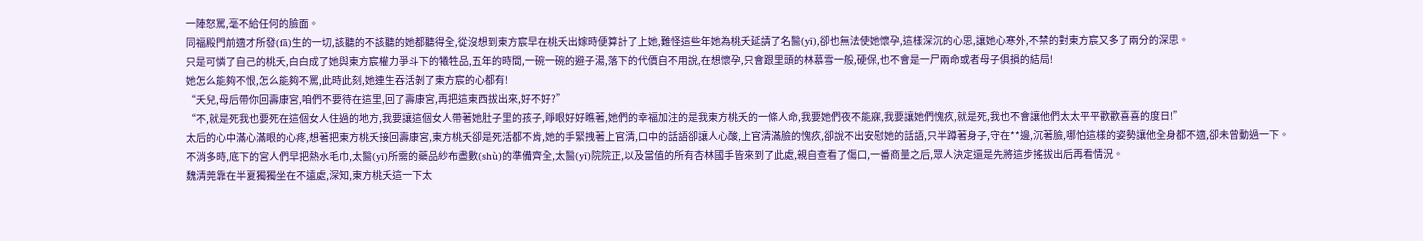一陣怒罵,毫不給任何的臉面。
同福殿門前適才所發(fā)生的一切,該聽的不該聽的她都聽得全,從沒想到東方宸早在桃夭出嫁時便算計了上她,難怪這些年她為桃夭延請了名醫(yī),卻也無法使她懷孕,這樣深沉的心思,讓她心寒外,不禁的對東方宸又多了兩分的深思。
只是可憐了自己的桃夭,白白成了她與東方宸權力爭斗下的犧牲品,五年的時間,一碗一碗的避子湯,落下的代價自不用說,在想懷孕,只會跟里頭的林慕雪一般,硬保,也不會是一尸兩命或者母子俱損的結局!
她怎么能夠不恨,怎么能夠不罵,此時此刻,她連生吞活剝了東方宸的心都有!
“夭兒,母后帶你回壽康宮,咱們不要待在這里,回了壽康宮,再把這東西拔出來,好不好?”
“不,就是死我也要死在這個女人住過的地方,我要讓這個女人帶著她肚子里的孩子,睜眼好好瞧著,她們的幸福加注的是我東方桃夭的一條人命,我要她們夜不能寐,我要讓她們愧疚,就是死,我也不會讓他們太太平平歡歡喜喜的度日!”
太后的心中滿心滿眼的心疼,想著把東方桃夭接回壽康宮,東方桃夭卻是死活都不肯,她的手緊拽著上官清,口中的話語卻讓人心酸,上官清滿臉的愧疚,卻說不出安慰她的話語,只半蹲著身子,守在**邊,沉著臉,哪怕這樣的姿勢讓他全身都不適,卻未曾動過一下。
不消多時,底下的宮人們早把熱水毛巾,太醫(yī)所需的藥品紗布盡數(shù)的準備齊全,太醫(yī)院院正,以及當值的所有杏林國手皆來到了此處,親自查看了傷口,一番商量之后,眾人決定還是先將這步搖拔出后再看情況。
魏清莞靠在半夏獨獨坐在不遠處,深知,東方桃夭這一下太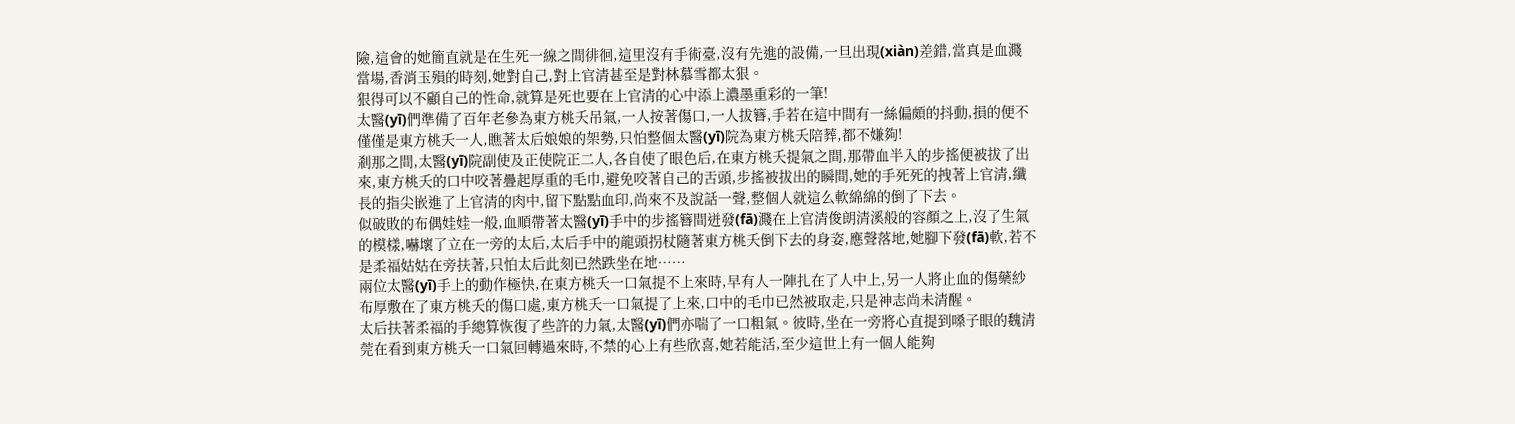險,這會的她簡直就是在生死一線之間徘徊,這里沒有手術臺,沒有先進的設備,一旦出現(xiàn)差錯,當真是血濺當場,香消玉殞的時刻,她對自己,對上官清甚至是對林慕雪都太狠。
狠得可以不顧自己的性命,就算是死也要在上官清的心中添上濃墨重彩的一筆!
太醫(yī)們準備了百年老參為東方桃夭吊氣,一人按著傷口,一人拔簪,手若在這中間有一絲偏頗的抖動,損的便不僅僅是東方桃夭一人,瞧著太后娘娘的架勢,只怕整個太醫(yī)院為東方桃夭陪葬,都不嫌夠!
剎那之間,太醫(yī)院副使及正使院正二人,各自使了眼色后,在東方桃夭提氣之間,那帶血半入的步搖便被拔了出來,東方桃夭的口中咬著疊起厚重的毛巾,避免咬著自己的舌頭,步搖被拔出的瞬間,她的手死死的拽著上官清,纖長的指尖嵌進了上官清的肉中,留下點點血印,尚來不及說話一聲,整個人就這么軟綿綿的倒了下去。
似破敗的布偶娃娃一般,血順帶著太醫(yī)手中的步搖簪間迸發(fā)濺在上官清俊朗清溪般的容顏之上,沒了生氣的模樣,嚇壞了立在一旁的太后,太后手中的龍頭拐杖隨著東方桃夭倒下去的身姿,應聲落地,她腳下發(fā)軟,若不是柔福姑姑在旁扶著,只怕太后此刻已然跌坐在地……
兩位太醫(yī)手上的動作極快,在東方桃夭一口氣提不上來時,早有人一陣扎在了人中上,另一人將止血的傷藥紗布厚敷在了東方桃夭的傷口處,東方桃夭一口氣提了上來,口中的毛巾已然被取走,只是神志尚未清醒。
太后扶著柔福的手總算恢復了些許的力氣,太醫(yī)們亦喘了一口粗氣。彼時,坐在一旁將心直提到嗓子眼的魏清莞在看到東方桃夭一口氣回轉過來時,不禁的心上有些欣喜,她若能活,至少這世上有一個人能夠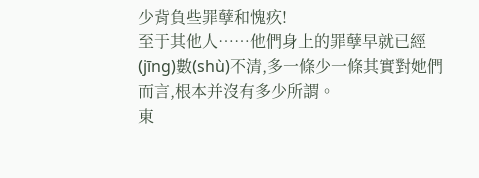少背負些罪孽和愧疚!
至于其他人……他們身上的罪孽早就已經(jīng)數(shù)不清,多一條少一條其實對她們而言,根本并沒有多少所謂。
東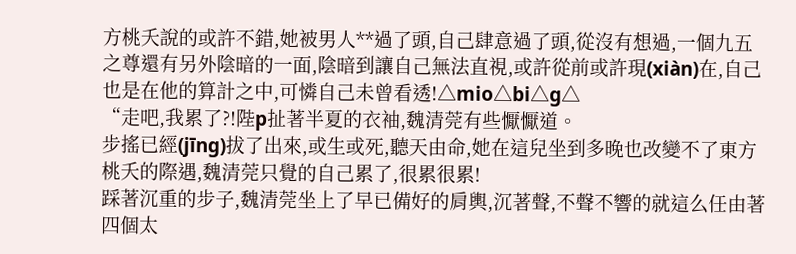方桃夭說的或許不錯,她被男人**過了頭,自己肆意過了頭,從沒有想過,一個九五之尊還有另外陰暗的一面,陰暗到讓自己無法直視,或許從前或許現(xiàn)在,自己也是在他的算計之中,可憐自己未曾看透!△mio△bi△g△
“走吧,我累了?!陛p扯著半夏的衣袖,魏清莞有些懨懨道。
步搖已經(jīng)拔了出來,或生或死,聽天由命,她在這兒坐到多晚也改變不了東方桃夭的際遇,魏清莞只覺的自己累了,很累很累!
踩著沉重的步子,魏清莞坐上了早已備好的肩輿,沉著聲,不聲不響的就這么任由著四個太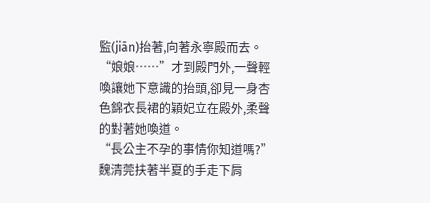監(jiān)抬著,向著永寧殿而去。
“娘娘……”才到殿門外,一聲輕喚讓她下意識的抬頭,卻見一身杏色錦衣長裙的穎妃立在殿外,柔聲的對著她喚道。
“長公主不孕的事情你知道嗎?”魏清莞扶著半夏的手走下肩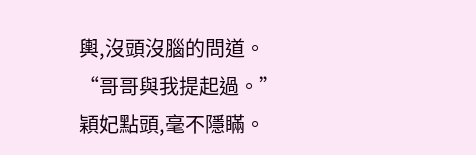輿,沒頭沒腦的問道。
“哥哥與我提起過。”穎妃點頭,毫不隱瞞。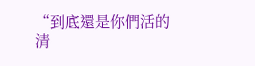“到底還是你們活的清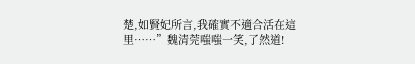楚,如賢妃所言,我確實不適合活在這里……”魏清莞嗤嗤一笑,了然道!